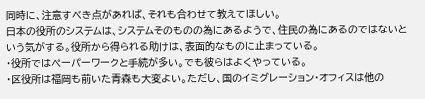同時に、注意すべき点があれば、それも合わせて教えてほしい。
日本の役所のシステムは、システムそのものの為にあるようで、住民の為にあるのではないという気がする。役所から得られる助けは、表面的なものに止まっている。
・役所ではぺーパーワークと手続が多い。でも彼らはよくやっている。
・区役所は福岡も前いた青森も大変よい。ただし、国のイミグレーション・オフィスは他の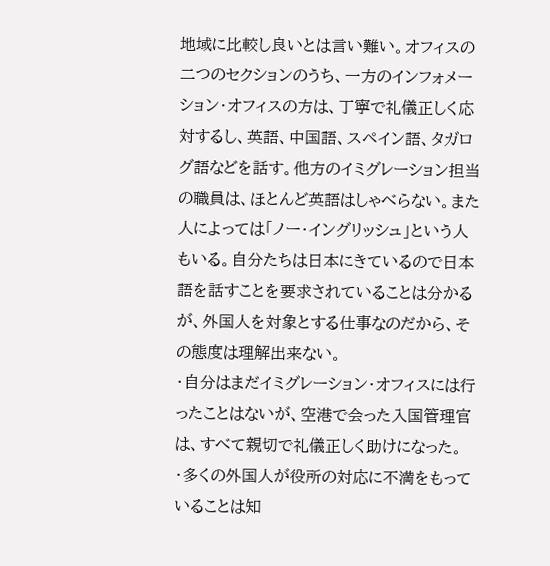地域に比較し良いとは言い難い。オフィスの二つのセクションのうち、一方のインフォメーション・オフィスの方は、丁寧で礼儀正しく応対するし、英語、中国語、スペイン語、タガログ語などを話す。他方のイミグレーション担当の職員は、ほとんど英語はしゃべらない。また人によっては「ノー・イングリッシュ」という人もいる。自分たちは日本にきているので日本語を話すことを要求されていることは分かるが、外国人を対象とする仕事なのだから、その態度は理解出来ない。
・自分はまだイミグレーション・オフィスには行ったことはないが、空港で会った入国管理官は、すべて親切で礼儀正しく助けになった。
・多くの外国人が役所の対応に不満をもっていることは知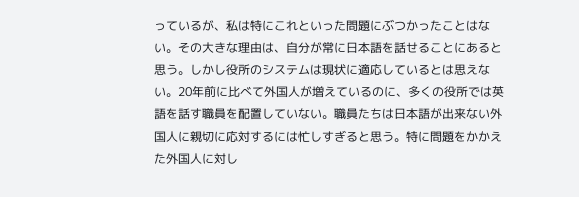っているが、私は特にこれといった問題にぶつかったことはない。その大きな理由は、自分が常に日本語を話せることにあると思う。しかし役所のシステムは現状に適応しているとは思えない。20年前に比べて外国人が増えているのに、多くの役所では英語を話す職員を配置していない。職員たちは日本語が出来ない外国人に親切に応対するには忙しすぎると思う。特に問題をかかえた外国人に対し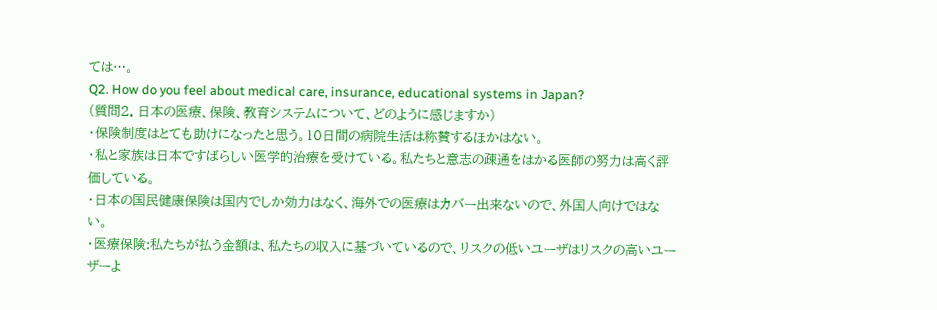ては…。
Q2. How do you feel about medical care, insurance, educational systems in Japan?
(質問2. 日本の医療、保険、教育システムについて、どのように感じますか)
・保険制度はとても助けになったと思う。10日間の病院生活は称賛するほかはない。
・私と家族は日本ですばらしい医学的治療を受けている。私たちと意志の疎通をはかる医師の努力は高く評価している。
・日本の国民健康保険は国内でしか効力はなく、海外での医療はカバー出来ないので、外国人向けではない。
・医療保険:私たちが払う金額は、私たちの収入に基づいているので、リスクの低いユーザはリスクの高いユーザーよ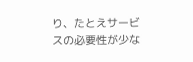り、たとえサービスの必要性が少な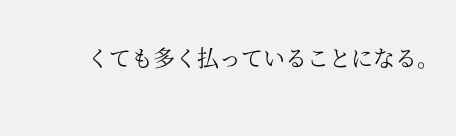くても多く払っていることになる。